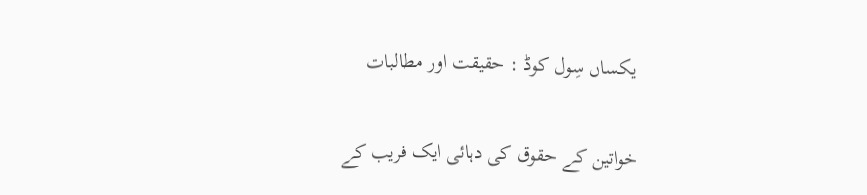یکساں سِول کوڈ : حقیقت اور مطالبات

خواتین کے حقوق کی دہائی ایک فریب کے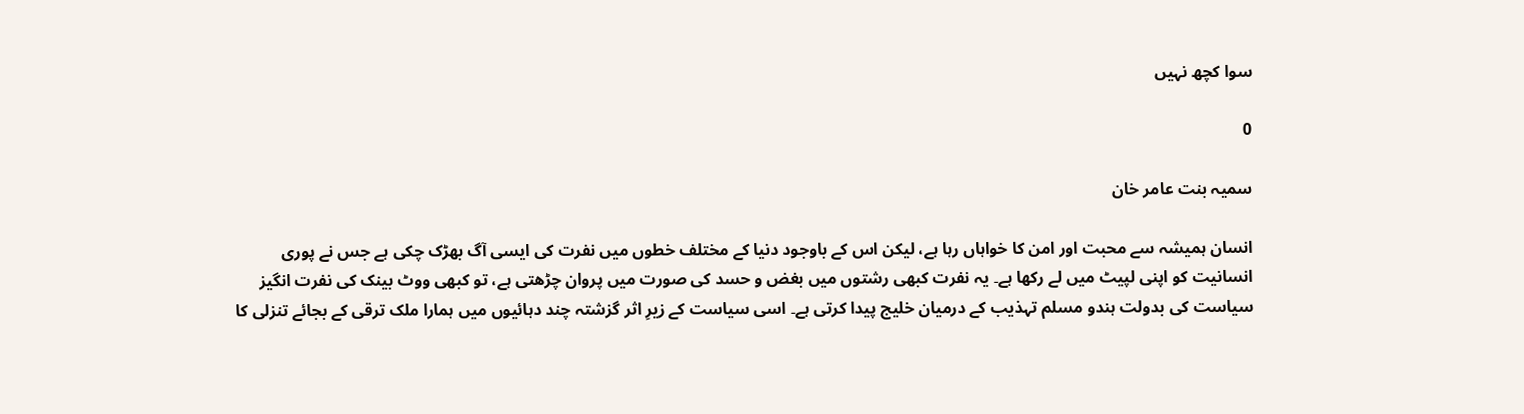سوا کچھ نہیں

0

سمیہ بنت عامر خان

انسان ہمیشہ سے محبت اور امن کا خواہاں رہا ہے، لیکن اس کے باوجود دنیا کے مختلف خطوں میں نفرت کی ایسی آگ بھڑک چکی ہے جس نے پوری انسانیت کو اپنی لپیٹ میں لے رکھا ہے۔ یہ نفرت کبھی رشتوں میں بغض و حسد کی صورت میں پروان چڑھتی ہے، تو کبھی ووٹ بینک کی نفرت انگیز سیاست کی بدولت ہندو مسلم تہذیب کے درمیان خلیج پیدا کرتی ہے۔ اسی سیاست کے زیرِ اثر گزشتہ چند دہائیوں میں ہمارا ملک ترقی کے بجائے تنزلی کا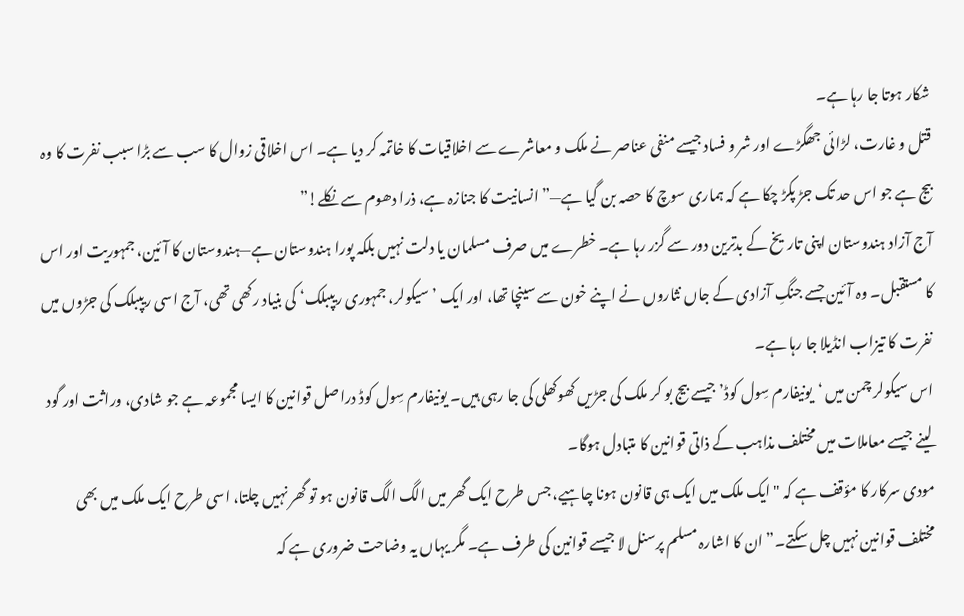شکار ہوتا جا رہا ہے۔
قتل و غارت، لڑائی جھگڑے اور شر و فساد جیسے منفی عناصر نے ملک و معاشرے سے اخلاقیات کا خاتمہ کر دیا ہے۔ اس اخلاقی زوال کا سب سے بڑا سبب نفرت کا وہ بیج ہے جو اس حد تک جڑ پکڑ چکا ہے کہ ہماری سوچ کا حصہ بن گیا ہے—”انسانیت کا جنازہ ہے، ذرا دھوم سے نکلے!”
آج آزاد ہندوستان اپنی تاریخ کے بدترین دور سے گزر رہا ہے۔ خطرے میں صرف مسلمان یا دلت نہیں بلکہ پورا ہندوستان ہے—ہندوستان کا آئین، جمہوریت اور اس کا مستقبل۔ وہ آئین جسے جنگِ آزادی کے جاں نثاروں نے اپنے خون سے سینچا تھا، اور ایک ’سیکولر، جمہوری ریپبلک‘ کی بنیاد رکھی تھی، آج اسی ریپبلک کی جڑوں میں نفرت کا تیزاب انڈیلا جا رہا ہے۔
اس سیکولر چمن میں ‘یونیفارم سِول کوڈ’ جیسے بیج بو کر ملک کی جڑیں کھوکھلی کی جا رہی ہیں۔ یونیفارم سِول کوڈ دراصل قوانین کا ایسا مجموعہ ہے جو شادی، وراثت اور گود لینے جیسے معاملات میں مختلف مذاہب کے ذاتی قوانین کا متبادل ہوگا۔
مودی سرکار کا مؤقف ہے کہ "ایک ملک میں ایک ہی قانون ہونا چاہیے، جس طرح ایک گھر میں الگ الگ قانون ہو تو گھر نہیں چلتا، اسی طرح ایک ملک میں بھی مختلف قوانین نہیں چل سکتے۔” ان کا اشارہ مسلم پرسنل لا جیسے قوانین کی طرف ہے۔ مگر یہاں یہ وضاحت ضروری ہے کہ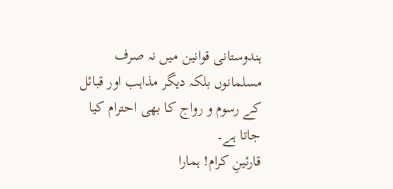ہندوستانی قوانین میں نہ صرف مسلمانوں بلکہ دیگر مذاہب اور قبائل کے رسوم و رواج کا بھی احترام کیا جاتا ہے۔
قارئینِ کرام! ہمارا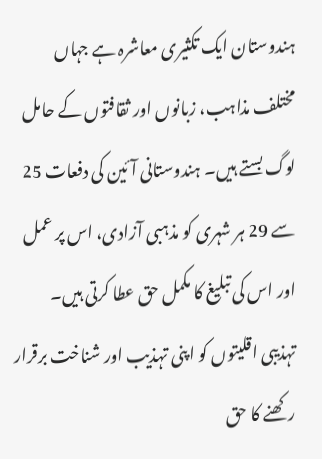ہندوستان ایک تکثیری معاشرہ ہے جہاں مختلف مذاہب، زبانوں اور ثقافتوں کے حامل لوگ بستے ہیں۔ ہندوستانی آئین کی دفعات 25 سے 29 ہر شہری کو مذہبی آزادی، اس پر عمل اور اس کی تبلیغ کا مکمل حق عطا کرتی ہیں۔ تہذیبی اقلیتوں کو اپنی تہذیب اور شناخت برقرار رکھنے کا حق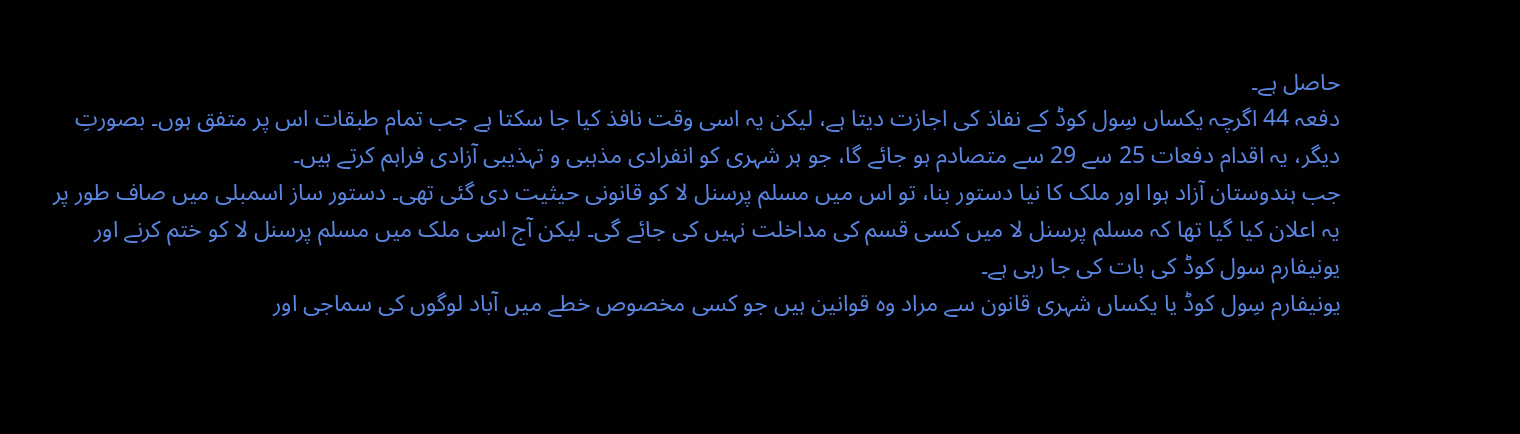حاصل ہے۔
دفعہ 44 اگرچہ یکساں سِول کوڈ کے نفاذ کی اجازت دیتا ہے، لیکن یہ اسی وقت نافذ کیا جا سکتا ہے جب تمام طبقات اس پر متفق ہوں۔ بصورتِ دیگر، یہ اقدام دفعات 25 سے 29 سے متصادم ہو جائے گا، جو ہر شہری کو انفرادی مذہبی و تہذیبی آزادی فراہم کرتے ہیں۔
جب ہندوستان آزاد ہوا اور ملک کا نیا دستور بنا، تو اس میں مسلم پرسنل لا کو قانونی حیثیت دی گئی تھی۔ دستور ساز اسمبلی میں صاف طور پر یہ اعلان کیا گیا تھا کہ مسلم پرسنل لا میں کسی قسم کی مداخلت نہیں کی جائے گی۔ لیکن آج اسی ملک میں مسلم پرسنل لا کو ختم کرنے اور یونیفارم سول کوڈ کی بات کی جا رہی ہے۔
یونیفارم سِول کوڈ یا یکساں شہری قانون سے مراد وہ قوانین ہیں جو کسی مخصوص خطے میں آباد لوگوں کی سماجی اور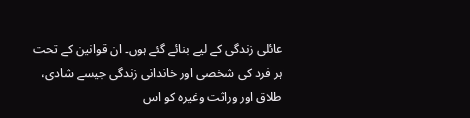عائلی زندگی کے لیے بنائے گئے ہوں۔ ان قوانین کے تحت ہر فرد کی شخصی اور خاندانی زندگی جیسے شادی، طلاق اور وراثت وغیرہ کو اس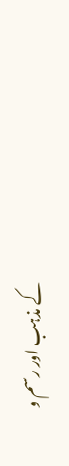کے مذہب اور رسم و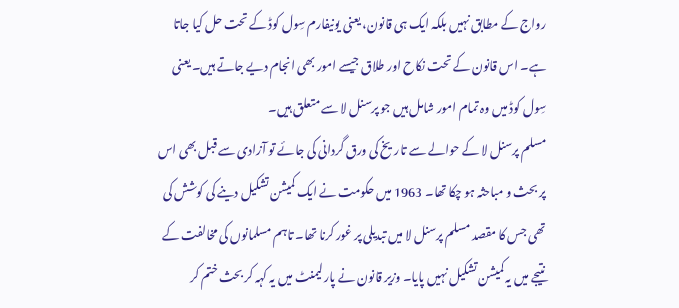رواج کے مطابق نہیں بلکہ ایک ہی قانون، یعنی یونیفارم سِول کوڈ کے تحت حل کیا جاتا ہے۔ اس قانون کے تحت نکاح اور طلاق جیسے امور بھی انجام دیے جاتے ہیں۔ یعنی سِول کوڈ میں وہ تمام امور شامل ہیں جو پرسنل لا سے متعلق ہیں۔
مسلم پرسنل لا کے حوالے سے تاریخ کی ورق گردانی کی جائے تو آزادی سے قبل بھی اس پر بحث و مباحثہ ہو چکا تھا۔ 1963 میں حکومت نے ایک کمیشن تشکیل دینے کی کوشش کی تھی جس کا مقصد مسلم پرسنل لا میں تبدیلی پر غور کرنا تھا۔ تاہم مسلمانوں کی مخالفت کے نتیجے میں یہ کمیشن تشکیل نہیں پایا۔ وزیر قانون نے پارلیمنٹ میں یہ کہہ کر بحث ختم کر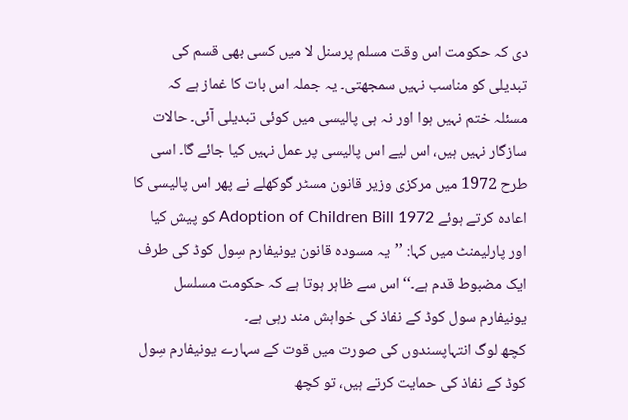دی کہ حکومت اس وقت مسلم پرسنل لا میں کسی بھی قسم کی تبدیلی کو مناسب نہیں سمجھتی۔ یہ جملہ اس بات کا غماز ہے کہ مسئلہ ختم نہیں ہوا اور نہ ہی پالیسی میں کوئی تبدیلی آئی۔ حالات سازگار نہیں ہیں، اس لیے اس پالیسی پر عمل نہیں کیا جائے گا۔ اسی طرح 1972 میں مرکزی وزیر قانون مسٹر گوکھلے نے پھر اس پالیسی کا اعادہ کرتے ہوئے Adoption of Children Bill 1972 کو پیش کیا اور پارلیمنٹ میں کہا: ’’یہ مسودہ قانون یونیفارم سِول کوڈ کی طرف ایک مضبوط قدم ہے۔‘‘ اس سے ظاہر ہوتا ہے کہ حکومت مسلسل یونیفارم سول کوڈ کے نفاذ کی خواہش مند رہی ہے۔
کچھ لوگ انتہاپسندوں کی صورت میں قوت کے سہارے یونیفارم سِول کوڈ کے نفاذ کی حمایت کرتے ہیں، تو کچھ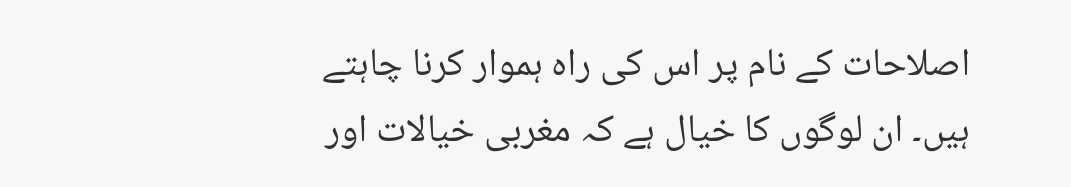اصلاحات کے نام پر اس کی راہ ہموار کرنا چاہتے ہیں۔ ان لوگوں کا خیال ہے کہ مغربی خیالات اور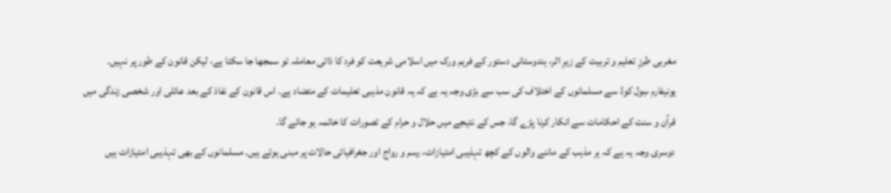مغربی طرزِ تعلیم و تربیت کے زیرِ اثر، ہندوستانی دستور کے فریم ورک میں اسلامی شریعت کو فرد کا ذاتی معاملہ تو سمجھا جا سکتا ہے، لیکن قانون کے طور پر نہیں۔
یونیفارم سِول کوڈ سے مسلمانوں کے اختلاف کی سب سے بڑی وجہ یہ ہے کہ یہ قانون مذہبی تعلیمات کے متضاد ہے۔ اس قانون کے نفاذ کے بعد عائلی اور شخصی زندگی میں قرآن و سنت کے احکامات سے انکار کرنا پڑے گا، جس کے نتیجے میں حلال و حرام کے تصورات کا خاتمہ ہو جائے گا۔
دوسری وجہ یہ ہے کہ ہر مذہب کے ماننے والوں کے کچھ تہذیبی امتیازات، رسم و رواج اور جغرافیائی حالات پر مبنی ہوتے ہیں۔ مسلمانوں کے بھی تہذیبی امتیازات ہیں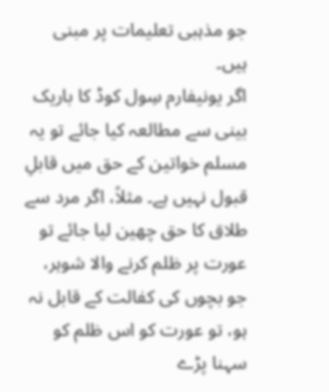جو مذہبی تعلیمات پر مبنی ہیں۔
اگر یونیفارم سِول کوڈ کا باریک بینی سے مطالعہ کیا جائے تو یہ مسلم خواتین کے حق میں قابلِ قبول نہیں ہے۔ مثلاً، اگر مرد سے طلاق کا حق چھین لیا جائے تو عورت پر ظلم کرنے والا شوہر، جو بچوں کی کفالت کے قابل نہ ہو، تو عورت کو اس ظلم کو سہنا پڑے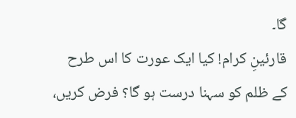گا۔
قارئینِ کرام! کیا ایک عورت کا اس طرح کے ظلم کو سہنا درست ہو گا؟ فرض کریں،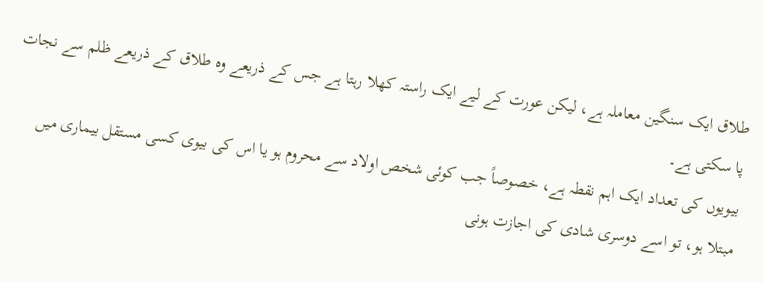طلاق ایک سنگین معاملہ ہے، لیکن عورت کے لیے ایک راستہ کھلا رہتا ہے جس کے ذریعے وہ طلاق کے ذریعے ظلم سے نجات پا سکتی ہے۔
بیویوں کی تعداد ایک اہم نقطہ ہے، خصوصاً جب کوئی شخص اولاد سے محروم ہو یا اس کی بیوی کسی مستقل بیماری میں مبتلا ہو، تو اسے دوسری شادی کی اجازت ہونی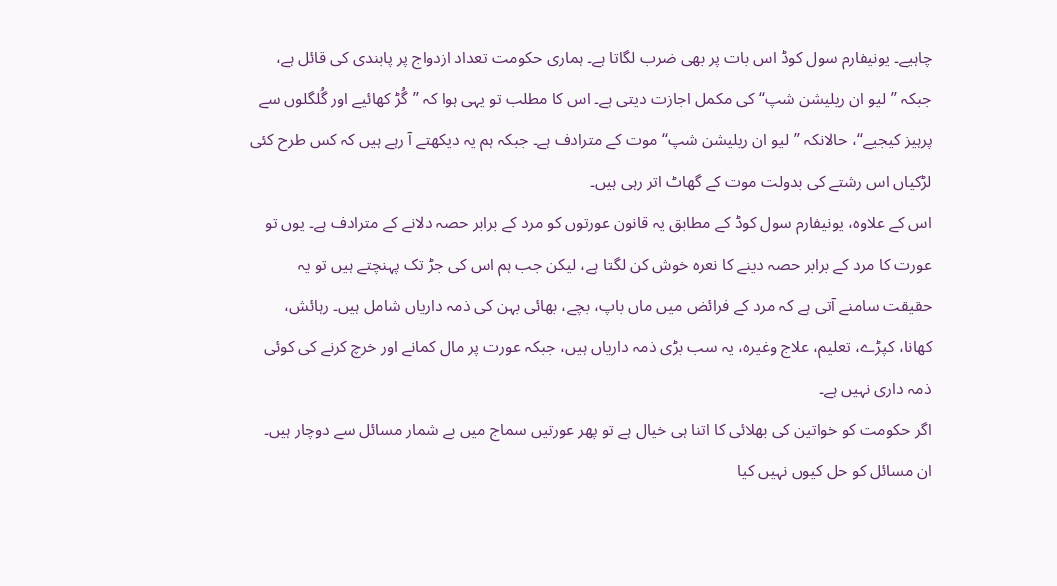چاہیے۔ یونیفارم سول کوڈ اس بات پر بھی ضرب لگاتا ہے۔ ہماری حکومت تعداد ازدواج پر پابندی کی قائل ہے، جبکہ ’’لیو ان ریلیشن شپ‘‘ کی مکمل اجازت دیتی ہے۔ اس کا مطلب تو یہی ہوا کہ ’’گُڑ کھائیے اور گُلگلوں سے پرہیز کیجیے‘‘، حالانکہ ’’لیو ان ریلیشن شپ‘‘ موت کے مترادف ہے۔ جبکہ ہم یہ دیکھتے آ رہے ہیں کہ کس طرح کئی لڑکیاں اس رشتے کی بدولت موت کے گھاٹ اتر رہی ہیں۔
اس کے علاوہ، یونیفارم سول کوڈ کے مطابق یہ قانون عورتوں کو مرد کے برابر حصہ دلانے کے مترادف ہے۔ یوں تو عورت کا مرد کے برابر حصہ دینے کا نعرہ خوش کن لگتا ہے، لیکن جب ہم اس کی جڑ تک پہنچتے ہیں تو یہ حقیقت سامنے آتی ہے کہ مرد کے فرائض میں ماں باپ، بچے، بھائی بہن کی ذمہ داریاں شامل ہیں۔ رہائش، کھانا، کپڑے، تعلیم، علاج وغیرہ، یہ سب بڑی ذمہ داریاں ہیں، جبکہ عورت پر مال کمانے اور خرچ کرنے کی کوئی ذمہ داری نہیں ہے۔
اگر حکومت کو خواتین کی بھلائی کا اتنا ہی خیال ہے تو پھر عورتیں سماج میں بے شمار مسائل سے دوچار ہیں۔ ان مسائل کو حل کیوں نہیں کیا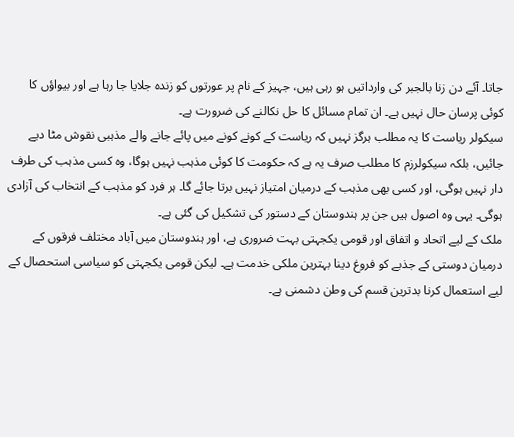جاتا۔ آئے دن زنا بالجبر کی وارداتیں ہو رہی ہیں، جہیز کے نام پر عورتوں کو زندہ جلایا جا رہا ہے اور بیواؤں کا کوئی پرسان حال نہیں ہے۔ ان تمام مسائل کا حل نکالنے کی ضرورت ہے۔
سیکولر ریاست کا یہ مطلب ہرگز نہیں کہ ریاست کے کونے کونے میں پائے جانے والے مذہبی نقوش مٹا دیے جائیں، بلکہ سیکولرزم کا مطلب صرف یہ ہے کہ حکومت کا کوئی مذہب نہیں ہوگا، وہ کسی مذہب کی طرف دار نہیں ہوگی، اور کسی بھی مذہب کے درمیان امتیاز نہیں برتا جائے گا۔ ہر فرد کو مذہب کے انتخاب کی آزادی ہوگی۔ یہی وہ اصول ہیں جن پر ہندوستان کے دستور کی تشکیل کی گئی ہے۔
ملک کے لیے اتحاد و اتفاق اور قومی یکجہتی بہت ضروری ہے، اور ہندوستان میں آباد مختلف فرقوں کے درمیان دوستی کے جذبے کو فروغ دینا بہترین ملکی خدمت ہے۔ لیکن قومی یکجہتی کو سیاسی استحصال کے لیے استعمال کرنا بدترین قسم کی وطن دشمنی ہے۔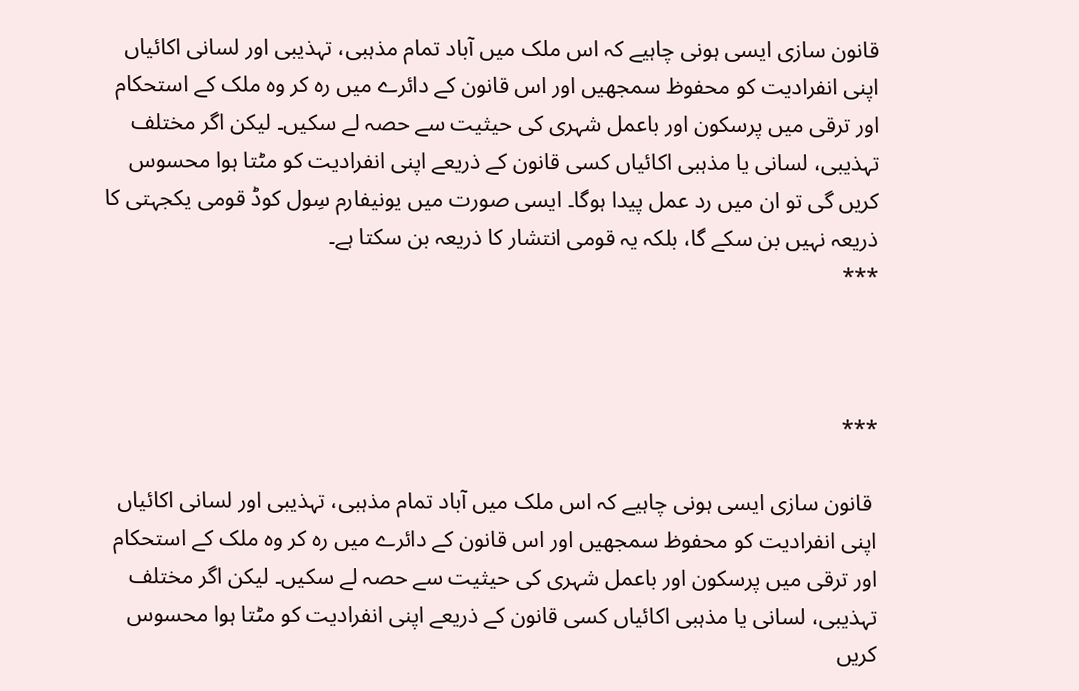قانون سازی ایسی ہونی چاہیے کہ اس ملک میں آباد تمام مذہبی، تہذیبی اور لسانی اکائیاں اپنی انفرادیت کو محفوظ سمجھیں اور اس قانون کے دائرے میں رہ کر وہ ملک کے استحکام اور ترقی میں پرسکون اور باعمل شہری کی حیثیت سے حصہ لے سکیں۔ لیکن اگر مختلف تہذیبی، لسانی یا مذہبی اکائیاں کسی قانون کے ذریعے اپنی انفرادیت کو مٹتا ہوا محسوس کریں گی تو ان میں رد عمل پیدا ہوگا۔ ایسی صورت میں یونیفارم سِول کوڈ قومی یکجہتی کا ذریعہ نہیں بن سکے گا، بلکہ یہ قومی انتشار کا ذریعہ بن سکتا ہے۔
***



***

 قانون سازی ایسی ہونی چاہیے کہ اس ملک میں آباد تمام مذہبی، تہذیبی اور لسانی اکائیاں اپنی انفرادیت کو محفوظ سمجھیں اور اس قانون کے دائرے میں رہ کر وہ ملک کے استحکام اور ترقی میں پرسکون اور باعمل شہری کی حیثیت سے حصہ لے سکیں۔ لیکن اگر مختلف تہذیبی، لسانی یا مذہبی اکائیاں کسی قانون کے ذریعے اپنی انفرادیت کو مٹتا ہوا محسوس کریں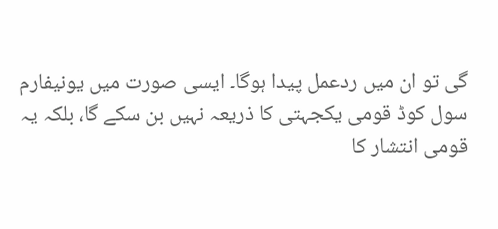گی تو ان میں ردعمل پیدا ہوگا۔ ایسی صورت میں یونیفارم سول کوڈ قومی یکجہتی کا ذریعہ نہیں بن سکے گا، بلکہ یہ قومی انتشار کا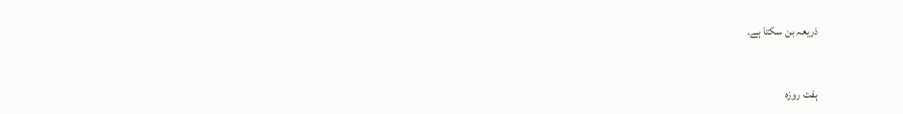ذریعہ بن سکتا ہے۔


ہفت روزہ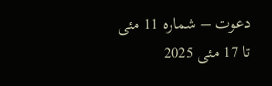دعوت – شمارہ 11 مئی تا 17 مئی 2025